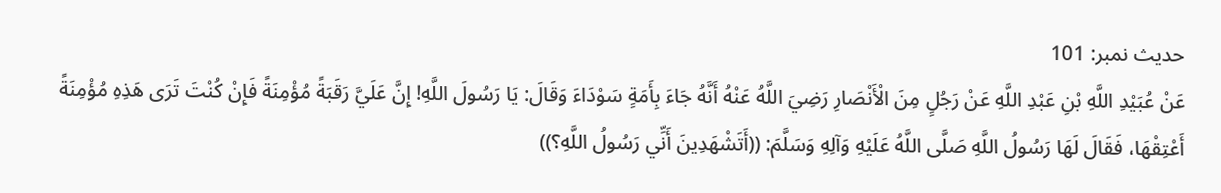حدیث نمبر: 101
عَنْ عُبَيْدِ اللَّهِ بْنِ عَبْدِ اللَّهِ عَنْ رَجُلٍ مِنَ الْأَنْصَارِ رَضِيَ اللَّهُ عَنْهُ أَنَّهُ جَاءَ بِأَمَةٍ سَوْدَاءَ وَقَالَ: يَا رَسُولَ اللَّهِ! إِنَّ عَلَيَّ رَقَبَةً مُؤْمِنَةً فَإِنْ كُنْتَ تَرَى هَذِهِ مُؤْمِنَةً أَعْتِقْهَا، فَقَالَ لَهَا رَسُولُ اللَّهِ صَلَّى اللَّهُ عَلَيْهِ وَآلِهِ وَسَلَّمَ: ((أَتَشْهَدِينَ أَنِّي رَسُولُ اللَّهِ؟))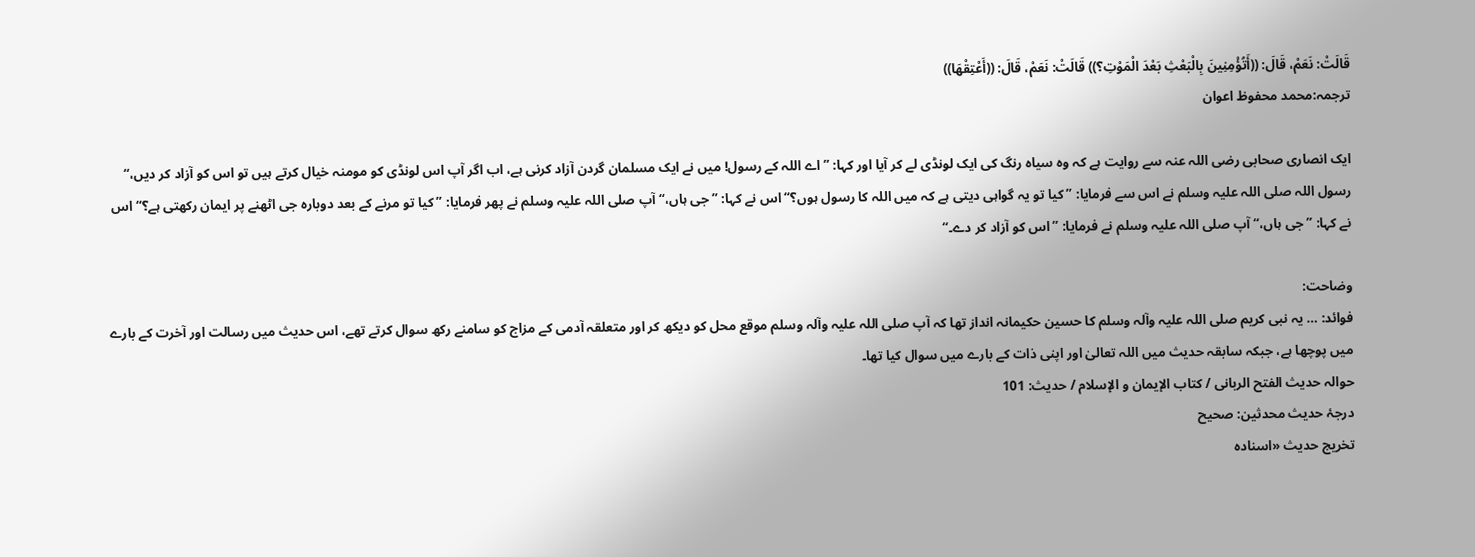قَالَتْ: نَعَمْ، قَالَ: ((أَتُؤْمِنِينَ بِالْبَعْثِ بَعْدَ الْمَوْتِ؟)) قَالَتْ: نَعَمْ، قَالَ: ((أَعْتِقْهَا))
ترجمہ:محمد محفوظ اعوان

ایک انصاری صحابی رضی اللہ عنہ سے روایت ہے کہ وہ سیاہ رنگ کی ایک لونڈی لے کر آیا اور کہا: ”اے اللہ کے رسول! میں نے ایک مسلمان گردن آزاد کرنی ہے، اب اگر آپ اس لونڈی کو مومنہ خیال کرتے ہیں تو اس کو آزاد کر دیں،“ رسول اللہ صلی اللہ علیہ وسلم نے اس سے فرمایا: ”کیا تو یہ گواہی دیتی ہے کہ میں اللہ کا رسول ہوں؟“ اس نے کہا: ”جی ہاں،“ آپ صلی اللہ علیہ وسلم نے پھر فرمایا: ”کیا تو مرنے کے بعد دوبارہ جی اٹھنے پر ایمان رکھتی ہے؟“ اس نے کہا: ”جی ہاں،“ آپ صلی اللہ علیہ وسلم نے فرمایا: ”اس کو آزاد کر دے۔“

وضاحت:
فوائد: … یہ نبی کریم صلی اللہ علیہ وآلہ وسلم کا حسین حکیمانہ انداز تھا کہ آپ صلی اللہ علیہ وآلہ وسلم موقع محل کو دیکھ کر اور متعلقہ آدمی کے مزاج کو سامنے رکھ سوال کرتے تھے، اس حدیث میں رسالت اور آخرت کے بارے میں پوچھا ہے، جبکہ سابقہ حدیث میں اللہ تعالیٰ اور اپنی ذات کے بارے میں سوال کیا تھا۔
حوالہ حدیث الفتح الربانی / كتاب الإيمان و الإسلام / حدیث: 101
درجۂ حدیث محدثین: صحیح
تخریج حدیث «اسناده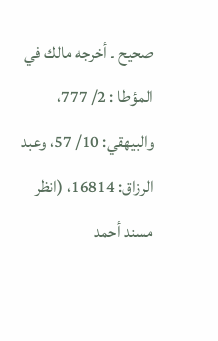صحيح ۔ أخرجه مالك في المؤطا : 2/ 777، والبيھقي: 10/ 57، وعبد الرزاق: 16814، (انظر مسند أحمد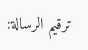ترقيم الرسالة: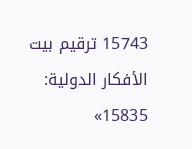15743 ترقیم بيت الأفكار الدولية: 15835»